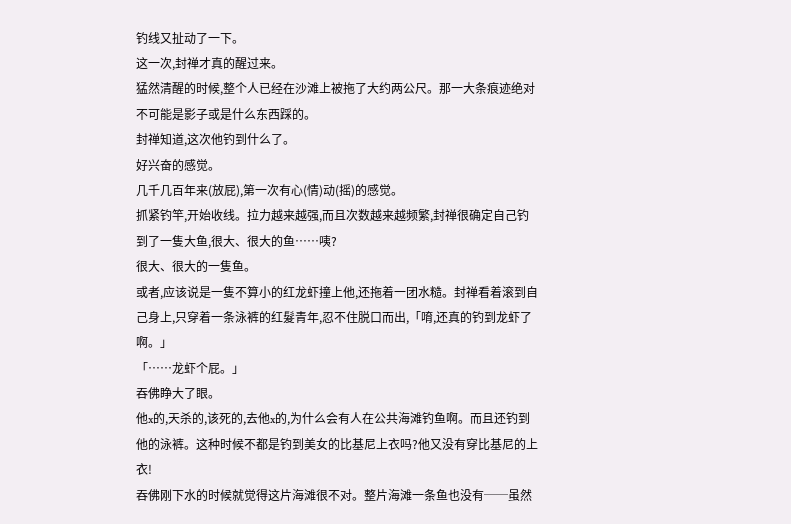钓线又扯动了一下。
这一次,封禅才真的醒过来。
猛然清醒的时候,整个人已经在沙滩上被拖了大约两公尺。那一大条痕迹绝对不可能是影子或是什么东西踩的。
封禅知道,这次他钓到什么了。
好兴奋的感觉。
几千几百年来(放屁),第一次有心(情)动(摇)的感觉。
抓紧钓竿,开始收线。拉力越来越强,而且次数越来越频繁,封禅很确定自己钓到了一隻大鱼,很大、很大的鱼……咦?
很大、很大的一隻鱼。
或者,应该说是一隻不算小的红龙虾撞上他,还拖着一团水糙。封禅看着滚到自己身上,只穿着一条泳裤的红髮青年,忍不住脱口而出,「唷,还真的钓到龙虾了啊。」
「……龙虾个屁。」
吞佛睁大了眼。
他x的,天杀的,该死的,去他x的,为什么会有人在公共海滩钓鱼啊。而且还钓到他的泳裤。这种时候不都是钓到美女的比基尼上衣吗?他又没有穿比基尼的上衣!
吞佛刚下水的时候就觉得这片海滩很不对。整片海滩一条鱼也没有──虽然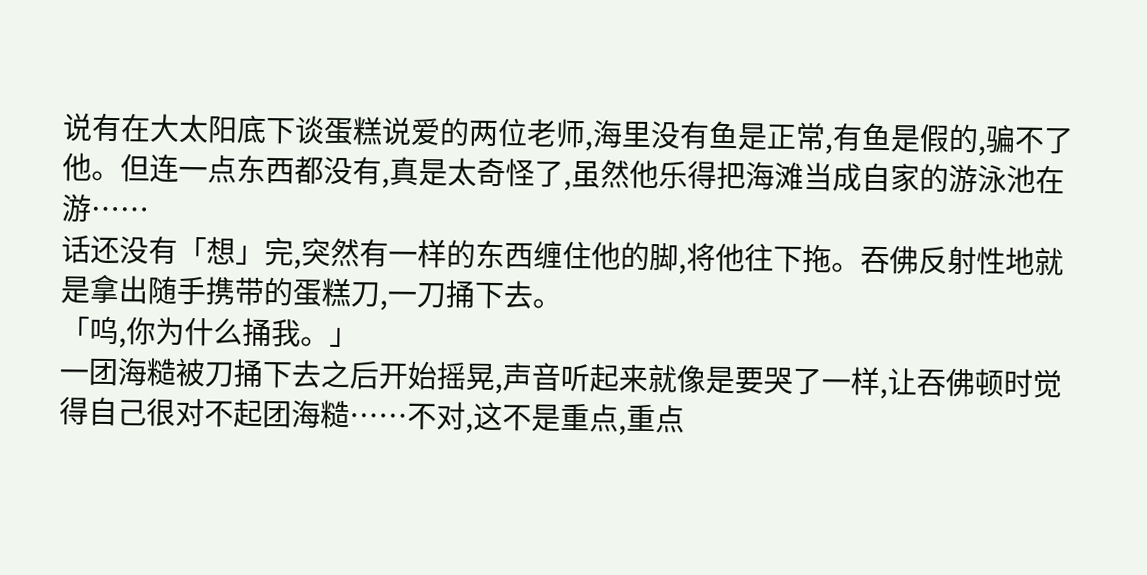说有在大太阳底下谈蛋糕说爱的两位老师,海里没有鱼是正常,有鱼是假的,骗不了他。但连一点东西都没有,真是太奇怪了,虽然他乐得把海滩当成自家的游泳池在游……
话还没有「想」完,突然有一样的东西缠住他的脚,将他往下拖。吞佛反射性地就是拿出随手携带的蛋糕刀,一刀捅下去。
「呜,你为什么捅我。」
一团海糙被刀捅下去之后开始摇晃,声音听起来就像是要哭了一样,让吞佛顿时觉得自己很对不起团海糙……不对,这不是重点,重点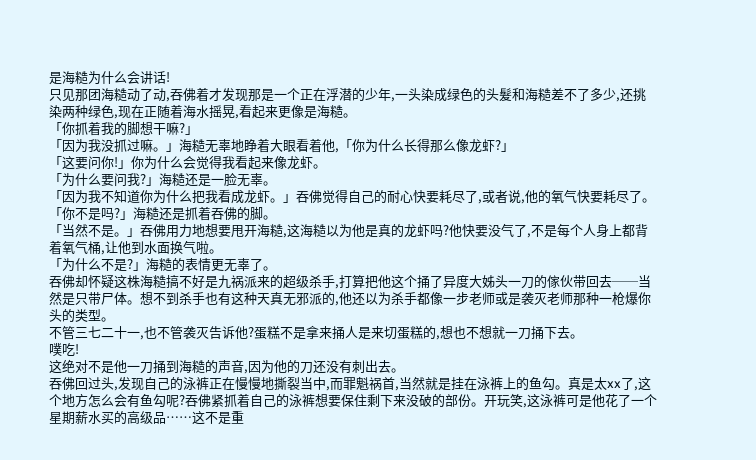是海糙为什么会讲话!
只见那团海糙动了动,吞佛着才发现那是一个正在浮潜的少年,一头染成绿色的头髮和海糙差不了多少,还挑染两种绿色,现在正随着海水摇晃,看起来更像是海糙。
「你抓着我的脚想干嘛?」
「因为我没抓过嘛。」海糙无辜地睁着大眼看着他,「你为什么长得那么像龙虾?」
「这要问你!」你为什么会觉得我看起来像龙虾。
「为什么要问我?」海糙还是一脸无辜。
「因为我不知道你为什么把我看成龙虾。」吞佛觉得自己的耐心快要耗尽了,或者说,他的氧气快要耗尽了。
「你不是吗?」海糙还是抓着吞佛的脚。
「当然不是。」吞佛用力地想要甩开海糙,这海糙以为他是真的龙虾吗?他快要没气了,不是每个人身上都背着氧气桶,让他到水面换气啦。
「为什么不是?」海糙的表情更无辜了。
吞佛却怀疑这株海糙搞不好是九祸派来的超级杀手,打算把他这个捅了异度大姊头一刀的傢伙带回去──当然是只带尸体。想不到杀手也有这种天真无邪派的,他还以为杀手都像一步老师或是袭灭老师那种一枪爆你头的类型。
不管三七二十一,也不管袭灭告诉他?蛋糕不是拿来捅人是来切蛋糕的,想也不想就一刀捅下去。
噗吃!
这绝对不是他一刀捅到海糙的声音,因为他的刀还没有刺出去。
吞佛回过头,发现自己的泳裤正在慢慢地撕裂当中,而罪魁祸首,当然就是挂在泳裤上的鱼勾。真是太xx了,这个地方怎么会有鱼勾呢?吞佛紧抓着自己的泳裤想要保住剩下来没破的部份。开玩笑,这泳裤可是他花了一个星期薪水买的高级品……这不是重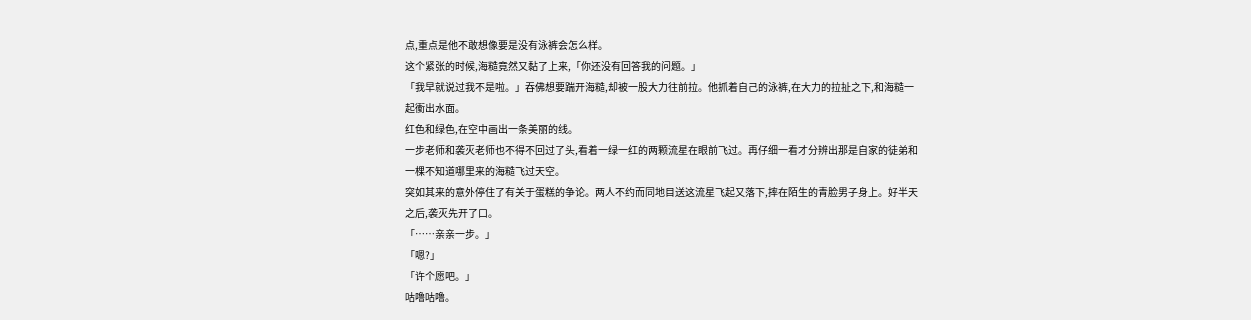点,重点是他不敢想像要是没有泳裤会怎么样。
这个紧张的时候,海糙竟然又黏了上来,「你还没有回答我的问题。」
「我早就说过我不是啦。」吞佛想要踹开海糙,却被一股大力往前拉。他抓着自己的泳裤,在大力的拉扯之下,和海糙一起衝出水面。
红色和绿色,在空中画出一条美丽的线。
一步老师和袭灭老师也不得不回过了头,看着一绿一红的两颗流星在眼前飞过。再仔细一看才分辨出那是自家的徒弟和一棵不知道哪里来的海糙飞过天空。
突如其来的意外停住了有关于蛋糕的争论。两人不约而同地目送这流星飞起又落下,摔在陌生的青脸男子身上。好半天之后,袭灭先开了口。
「……亲亲一步。」
「嗯?」
「许个愿吧。」
咕噜咕噜。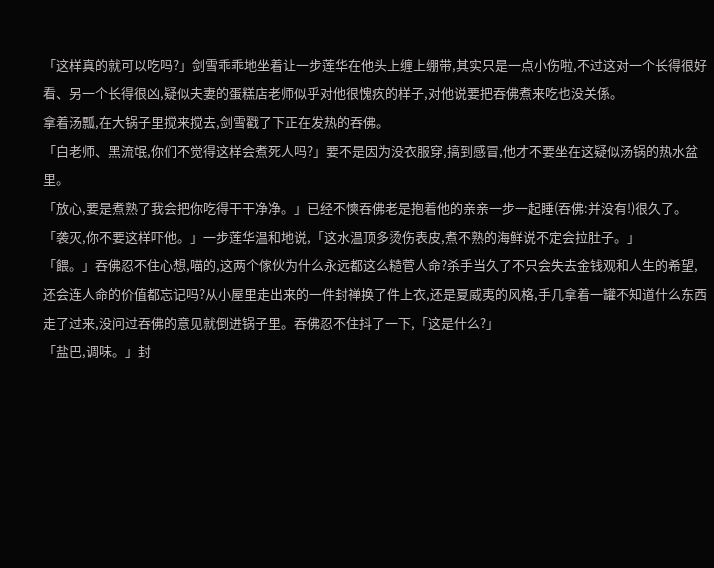「这样真的就可以吃吗?」剑雪乖乖地坐着让一步莲华在他头上缠上绷带,其实只是一点小伤啦,不过这对一个长得很好看、另一个长得很凶,疑似夫妻的蛋糕店老师似乎对他很愧疚的样子,对他说要把吞佛煮来吃也没关係。
拿着汤瓢,在大锅子里搅来搅去,剑雪戳了下正在发热的吞佛。
「白老师、黑流氓,你们不觉得这样会煮死人吗?」要不是因为没衣服穿,搞到感冒,他才不要坐在这疑似汤锅的热水盆里。
「放心,要是煮熟了我会把你吃得干干净净。」已经不慡吞佛老是抱着他的亲亲一步一起睡(吞佛:并没有!)很久了。
「袭灭,你不要这样吓他。」一步莲华温和地说,「这水温顶多烫伤表皮,煮不熟的海鲜说不定会拉肚子。」
「餵。」吞佛忍不住心想,喵的,这两个傢伙为什么永远都这么糙菅人命?杀手当久了不只会失去金钱观和人生的希望,还会连人命的价值都忘记吗?从小屋里走出来的一件封禅换了件上衣,还是夏威夷的风格,手几拿着一罐不知道什么东西走了过来,没问过吞佛的意见就倒进锅子里。吞佛忍不住抖了一下,「这是什么?」
「盐巴,调味。」封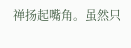禅扬起嘴角。虽然只